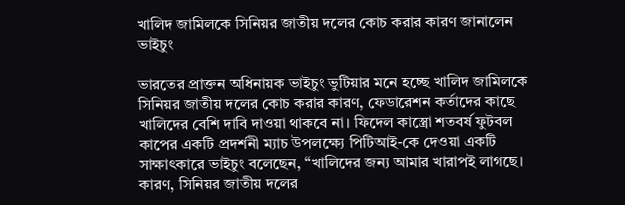খালিদ জামিলকে সিনিয়র জাতীয় দলের কোচ করার কারণ জানালেন ভাইচুং

ভারতের প্রাক্তন অধিনায়ক ভাইচুং ভুটিয়ার মনে হচ্ছে খালিদ জামিলকে সিনিয়র জাতীয় দলের কোচ করার কারণ, ফেডারেশন কর্তাদের কাছে খালিদের বেশি দাবি দাওয়া থাকবে না। ফিদেল কাস্ত্রো শতবর্ষ ফুটবল কাপের একটি প্রদর্শনী ম্যাচ উপলক্ষ্যে পিটিআই-কে দেওয়া একটি সাক্ষাৎকারে ভাইচুং বলেছেন, “খালিদের জন্য আমার খারাপই লাগছে। কারণ, সিনিয়র জাতীয় দলের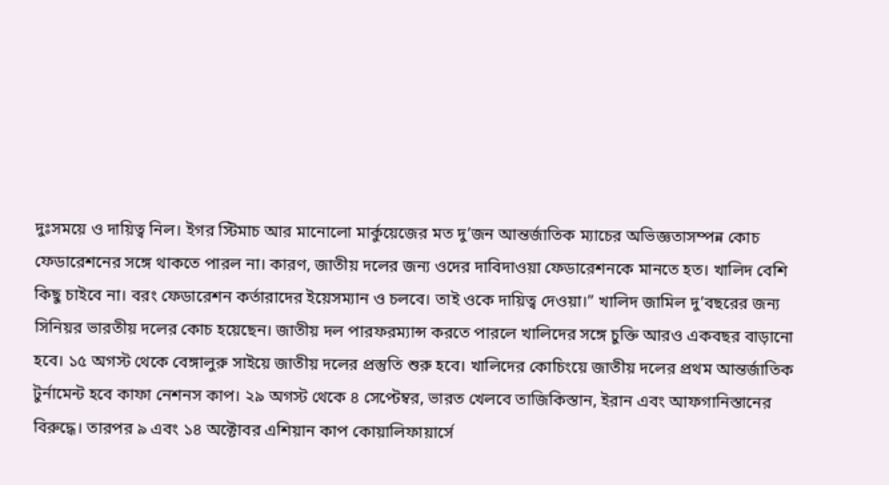দুঃসময়ে ও দায়িত্ব নিল। ইগর স্টিমাচ আর মানোলো মার্কুয়েজের মত দু’জন আন্তর্জাতিক ম্যাচের অভিজ্ঞতাসম্পন্ন কোচ ফেডারেশনের সঙ্গে থাকতে পারল না। কারণ, জাতীয় দলের জন্য ওদের দাবিদাওয়া ফেডারেশনকে মানতে হত। খালিদ বেশি কিছু চাইবে না। বরং ফেডারেশন কর্তারাদের ইয়েসম্যান ও চলবে। তাই ওকে দায়িত্ব দেওয়া।” খালিদ জামিল দু’বছরের জন্য সিনিয়র ভারতীয় দলের কোচ হয়েছেন। জাতীয় দল পারফরম্যান্স করতে পারলে খালিদের সঙ্গে চুক্তি আরও একবছর বাড়ানো হবে। ১৫ অগস্ট থেকে বেঙ্গালুরু সাইয়ে জাতীয় দলের প্রস্তুতি শুরু হবে। খালিদের কোচিংয়ে জাতীয় দলের প্রথম আন্তর্জাতিক টুর্নামেন্ট হবে কাফা নেশনস কাপ। ২৯ অগস্ট থেকে ৪ সেপ্টেম্বর, ভারত খেলবে তাজিকিস্তান, ইরান এবং আফগানিস্তানের বিরুদ্ধে। তারপর ৯ এবং ১৪ অক্টোবর এশিয়ান কাপ কোয়ালিফায়ার্সে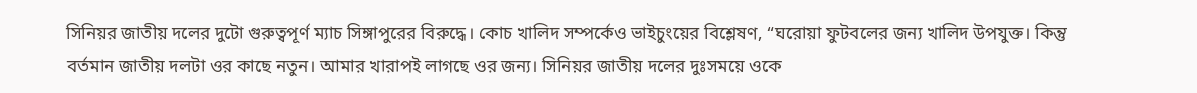সিনিয়র জাতীয় দলের দুটো গুরুত্বপূর্ণ ম্যাচ সিঙ্গাপুরের বিরুদ্ধে। কোচ খালিদ সম্পর্কেও ভাইচুংয়ের বিশ্লেষণ, “ঘরোয়া ফুটবলের জন্য খালিদ উপযুক্ত। কিন্তু বর্তমান জাতীয় দলটা ওর কাছে নতুন। আমার খারাপই লাগছে ওর জন্য। সিনিয়র জাতীয় দলের দুঃসময়ে ওকে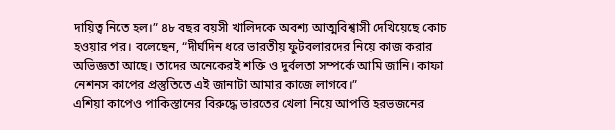দায়িত্ব নিতে হল।” ৪৮ বছর বয়সী খালিদকে অবশ্য আত্মবিশ্বাসী দেখিয়েছে কোচ হওয়ার পর। বলেছেন, “দীর্ঘদিন ধরে ভারতীয় ফুটবলারদের নিয়ে কাজ করার অভিজ্ঞতা আছে। তাদের অনেকেরই শক্তি ও দুর্বলতা সম্পর্কে আমি জানি। কাফা নেশনস কাপের প্রস্তুতিতে এই জানাটা আমার কাজে লাগবে।”
এশিয়া কাপেও পাকিস্তানের বিরুদ্ধে ভারতের খেলা নিয়ে আপত্তি হরভজনের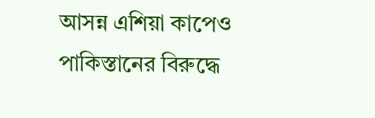আসন্ন এশিয়া কাপেও পাকিস্তানের বিরুদ্ধে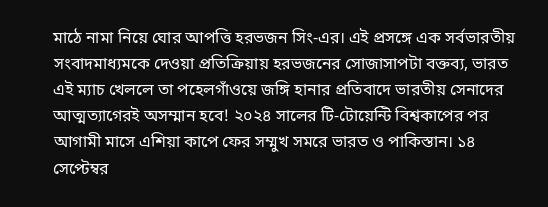মাঠে নামা নিয়ে ঘোর আপত্তি হরভজন সিং-এর। এই প্রসঙ্গে এক সর্বভারতীয় সংবাদমাধ্যমকে দেওয়া প্রতিক্রিয়ায় হরভজনের সোজাসাপটা বক্তব্য, ভারত এই ম্যাচ খেললে তা পহেলগাঁওয়ে জঙ্গি হানার প্রতিবাদে ভারতীয় সেনাদের আত্মত্যাগেরই অসম্মান হবে! ২০২৪ সালের টি-টোয়েন্টি বিশ্বকাপের পর আগামী মাসে এশিয়া কাপে ফের সম্মুখ সমরে ভারত ও পাকিস্তান। ১৪ সেপ্টেম্বর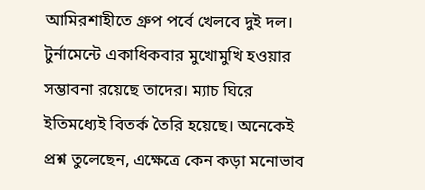আমিরশাহীতে গ্রুপ পর্বে খেলবে দুই দল। টুর্নামেন্টে একাধিকবার মুখোমুখি হওয়ার সম্ভাবনা রয়েছে তাদের। ম্যাচ ঘিরে ইতিমধ্যেই বিতর্ক তৈরি হয়েছে। অনেকেই প্রশ্ন তুলেছেন, এক্ষেত্রে কেন কড়া মনোভাব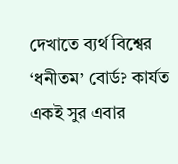দেখাতে ব্যর্থ বিশ্বের ‘ধনীতম’ বোর্ড? কার্যত একই সুর এবার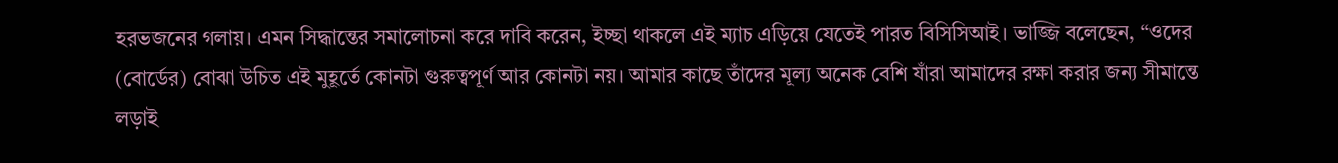হরভজনের গলায়। এমন সিদ্ধান্তের সমালোচনা করে দাবি করেন, ইচ্ছা থাকলে এই ম্যাচ এড়িয়ে যেতেই পারত বিসিসিআই। ভাজ্জি বলেছেন, “ওদের (বোর্ডের) বোঝা উচিত এই মুহূর্তে কোনটা গুরুত্বপূর্ণ আর কোনটা নয়। আমার কাছে তাঁদের মূল্য অনেক বেশি যাঁরা আমাদের রক্ষা করার জন্য সীমান্তে লড়াই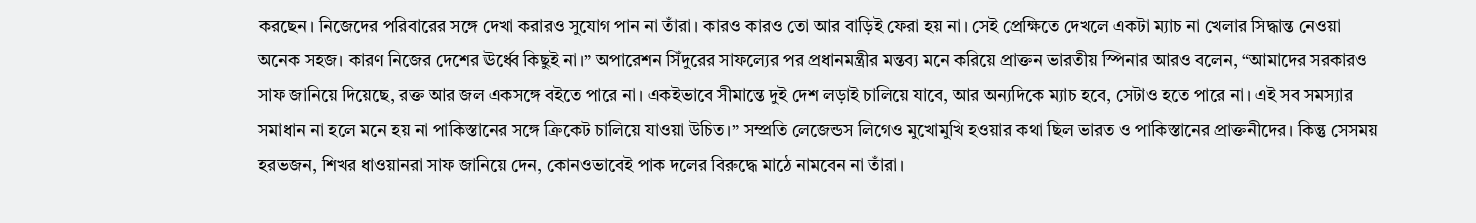করছেন। নিজেদের পরিবারের সঙ্গে দেখা করারও সুযোগ পান না তাঁরা। কারও কারও তো আর বাড়িই ফেরা হয় না। সেই প্রেক্ষিতে দেখলে একটা ম্যাচ না খেলার সিদ্ধান্ত নেওয়া অনেক সহজ। কারণ নিজের দেশের ঊর্ধ্বে কিছুই না।” অপারেশন সিঁদুরের সাফল্যের পর প্রধানমন্ত্রীর মন্তব্য মনে করিয়ে প্রাক্তন ভারতীয় স্পিনার আরও বলেন, “আমাদের সরকারও সাফ জানিয়ে দিয়েছে, রক্ত আর জল একসঙ্গে বইতে পারে না। একইভাবে সীমান্তে দুই দেশ লড়াই চালিয়ে যাবে, আর অন্যদিকে ম্যাচ হবে, সেটাও হতে পারে না। এই সব সমস্যার সমাধান না হলে মনে হয় না পাকিস্তানের সঙ্গে ক্রিকেট চালিয়ে যাওয়া উচিত।” সম্প্রতি লেজেন্ডস লিগেও মুখোমুখি হওয়ার কথা ছিল ভারত ও পাকিস্তানের প্রাক্তনীদের। কিন্তু সেসময় হরভজন, শিখর ধাওয়ানরা সাফ জানিয়ে দেন, কোনওভাবেই পাক দলের বিরুদ্ধে মাঠে নামবেন না তাঁরা।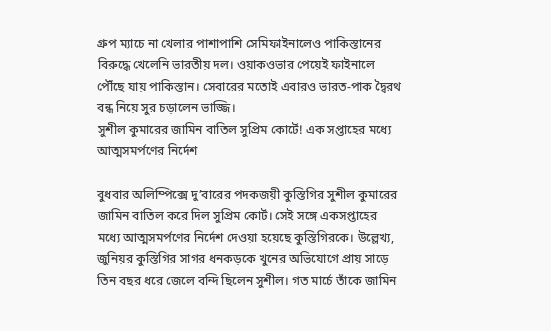গ্রুপ ম্যাচে না খেলার পাশাপাশি সেমিফাইনালেও পাকিস্তানের বিরুদ্ধে খেলেনি ভারতীয় দল। ওয়াকওভার পেয়েই ফাইনালে পৌঁছে যায় পাকিস্তান। সেবারের মতোই এবারও ভারত-পাক দ্বৈরথ বন্ধ নিয়ে সুর চড়ালেন ভাজ্জি।
সুশীল কুমারের জামিন বাতিল সুপ্রিম কোর্টে! এক সপ্তাহের মধ্যে আত্মসমর্পণের নির্দেশ

বুধবার অলিম্পিক্সে দু’বারের পদকজয়ী কুস্তিগির সুশীল কুমারের জামিন বাতিল করে দিল সুপ্রিম কোর্ট। সেই সঙ্গে একসপ্তাহের মধ্যে আত্মসমর্পণের নির্দেশ দেওয়া হয়েছে কুস্তিগিরকে। উল্লেখ্য, জুনিয়র কুস্তিগির সাগর ধনকড়কে খুনের অভিযোগে প্রায় সাড়ে তিন বছর ধরে জেলে বন্দি ছিলেন সুশীল। গত মার্চে তাঁকে জামিন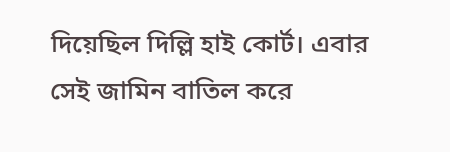দিয়েছিল দিল্লি হাই কোর্ট। এবার সেই জামিন বাতিল করে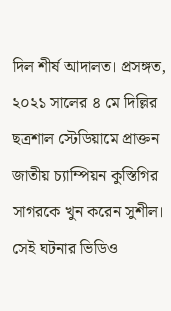দিল শীর্ষ আদালত। প্রসঙ্গত, ২০২১ সালের ৪ মে দিল্লির ছত্রশাল স্টেডিয়ামে প্রাক্তন জাতীয় চ্যাম্পিয়ন কুস্তিগির সাগরকে খুন করেন সুশীল। সেই ঘটনার ভিডিও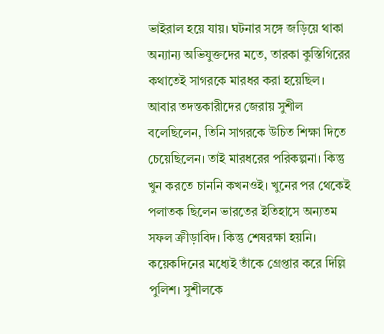ভাইরাল হয়ে যায়। ঘটনার সঙ্গে জড়িয়ে থাকা অন্যান্য অভিযুক্তদের মতে, তারকা কুস্তিগিরের কথাতেই সাগরকে মারধর করা হয়েছিল। আবার তদন্তকারীদের জেরায় সুশীল বলেছিলেন, তিনি সাগরকে উচিত শিক্ষা দিতে চেয়েছিলেন। তাই মারধরের পরিকল্পনা। কিন্তু খুন করতে চাননি কখনওই। খুনের পর থেকেই পলাতক ছিলেন ভারতের ইতিহাসে অন্যতম সফল ক্রীড়াবিদ। কিন্তু শেষরক্ষা হয়নি। কয়েকদিনের মধ্যেই তাঁকে গ্রেপ্তার করে দিল্লি পুলিশ। সুশীলকে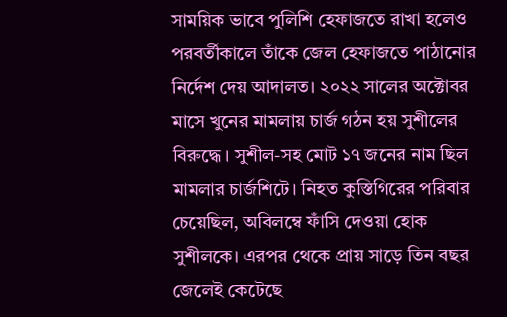সাময়িক ভাবে পুলিশি হেফাজতে রাখা হলেও পরবর্তীকালে তাঁকে জেল হেফাজতে পাঠানোর নির্দেশ দেয় আদালত। ২০২২ সালের অক্টোবর মাসে খুনের মামলায় চার্জ গঠন হয় সুশীলের বিরুদ্ধে। সুশীল-সহ মোট ১৭ জনের নাম ছিল মামলার চার্জশিটে। নিহত কুস্তিগিরের পরিবার চেয়েছিল, অবিলম্বে ফাঁসি দেওয়া হোক সুশীলকে। এরপর থেকে প্রায় সাড়ে তিন বছর জেলেই কেটেছে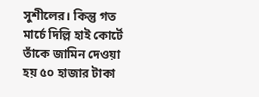সুশীলের। কিন্তু গত মার্চে দিল্লি হাই কোর্টে তাঁকে জামিন দেওয়া হয় ৫০ হাজার টাকা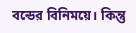বন্ডের বিনিময়ে। কিন্তু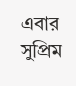এবার সুপ্রিম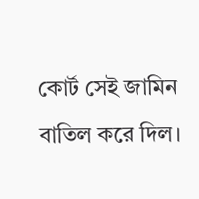কোর্ট সেই জামিন বাতিল করে দিল।